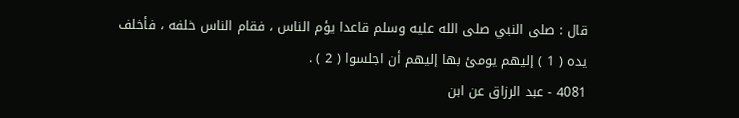قال : صلى النبي صلى الله عليه وسلم قاعدا يؤم الناس ، فقام الناس خلفه ، فأخلف
يده ( 1 ) إليهم يومئ بها إليهم أن اجلسوا ( 2 ) .
4081 - عبد الرزاق عن ابن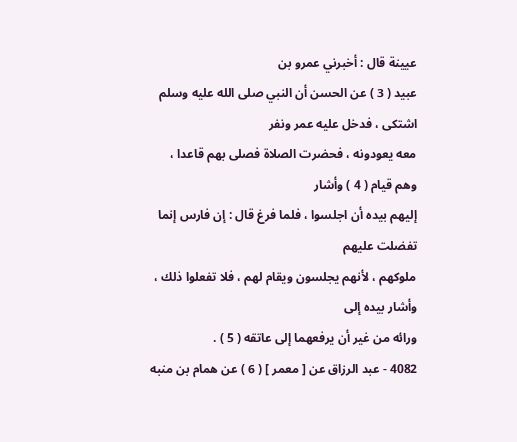عيينة قال : أخبرني عمرو بن
عبيد ( 3 ) عن الحسن أن النبي صلى الله عليه وسلم اشتكى ، فدخل عليه عمر ونفر
معه يعودونه ، فحضرت الصلاة فصلى بهم قاعدا ، وهم قيام ( 4 ) وأشار
إليهم بيده أن اجلسوا ، فلما فرغ قال : إن فارس إنما تفضلت عليهم
ملوكهم ، لأنهم يجلسون ويقام لهم ، فلا تفعلوا ذلك ، وأشار بيده إلى
ورائه من غير أن يرفعهما إلى عاتقه ( 5 ) .
4082 - عبد الرزاق عن [ معمر ] ( 6 ) عن همام بن منبه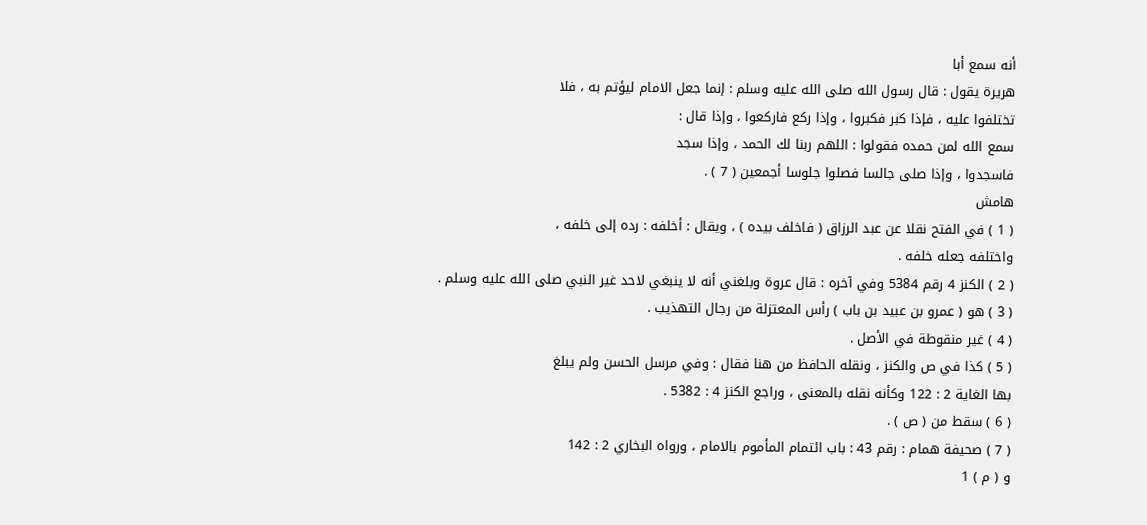أنه سمع أبا
هريرة يقول : قال رسول الله صلى الله عليه وسلم : إنما جعل الامام ليؤتم به ، فلا
تختلفوا عليه ، فإذا كبر فكبروا ، وإذا ركع فاركعوا ، وإذا قال :
سمع الله لمن حمده فقولوا : اللهم ربنا لك الحمد ، وإذا سجد
فاسجدوا ، وإذا صلى جالسا فصلوا جلوسا أجمعين ( 7 ) .
هامش
( 1 ) في الفتح نقلا عن عبد الرزاق ( فاخلف بيده ) ، ويقال : أخلفه : رده إلى خلفه ،
واختلفه جعله خلفه .
( 2 ) الكنز 4 رقم 5384 وفي آخره : قال عروة وبلغني أنه لا ينبغي لاحد غير النبي صلى الله عليه وسلم .
( 3 ) هو ( عمرو بن عبيد بن باب ) رأس المعتزلة من رجال التهذيب .
( 4 ) غير منقوطة في الأصل .
( 5 ) كذا في ص والكنز ، ونقله الحافظ من هنا فقال : وفي مرسل الحسن ولم يبلغ
بها الغاية 2 : 122 وكأنه نقله بالمعنى ، وراجع الكنز 4 : 5382 .
( 6 ) سقط من ( ص ) .
( 7 ) صحيفة همام : رقم 43 : باب ائتمام المأموم بالامام ، ورواه البخاري 2 : 142
و ( م ) 1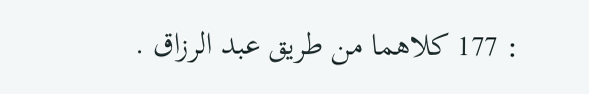: 177 كلاهما من طريق عبد الرزاق .